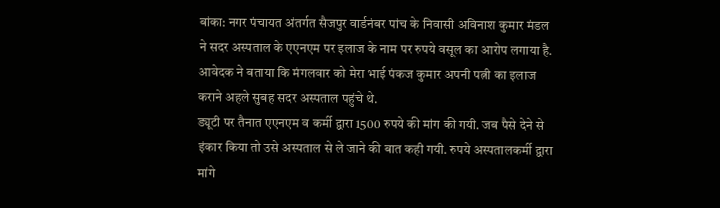बांका: नगर पंचायत अंतर्गत सैजपुर वार्डनंबर पांच के निवासी अविनाश कुमार मंडल ने सदर अस्पताल के एएनएम पर इलाज के नाम पर रुपये वसूल का आरोप लगाया है. आवेदक ने बताया कि मंगलवार को मेरा भाई पंकज कुमार अपनी पत्नी का इलाज कराने अहले सुबह सदर अस्पताल पहुंचे थे.
ड्यूटी पर तैनात एएनएम व कर्मी द्वारा 1500 रुपये की मांग की गयी. जब पैसे देने से इंकार किया तो उसे अस्पताल से ले जाने की बात कही गयी. रुपये अस्पतालकर्मी द्वारा मांगे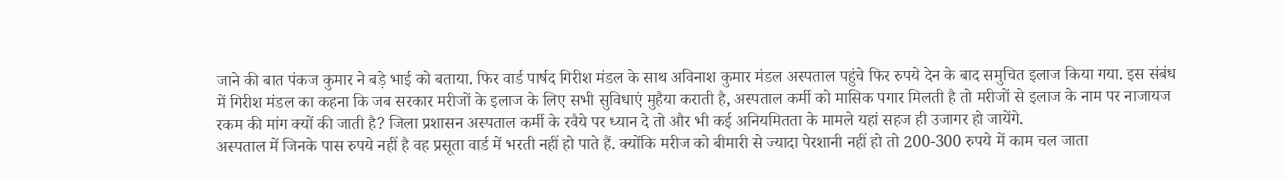जाने की बात पंकज कुमार ने बड़े भाई को बताया. फिर वार्ड पार्षद गिरीश मंडल के साथ अविनाश कुमार मंडल अस्पताल पहुंचे फिर रुपये देन के बाद समुचित इलाज किया गया. इस संबंध में गिरीश मंडल का कहना कि जब सरकार मरीजों के इलाज के लिए सभी सुविधाएं मुहैया कराती है, अस्पताल कर्मी को मासिक पगार मिलती है तो मरीजों से इलाज के नाम पर नाजायज रकम की मांग क्यों की जाती है? जिला प्रशासन अस्पताल कर्मी के रवैये पर ध्यान दे तो और भी कई अनियमितता के मामले यहां सहज ही उजागर हो जायेंगे.
अस्पताल में जिनके पास रुपये नहीं है वह प्रसूता वार्ड में भरती नहीं हो पाते हैं. क्योंकि मरीज को बीमारी से ज्यादा पेरशानी नहीं हो तो 200-300 रुपये में काम चल जाता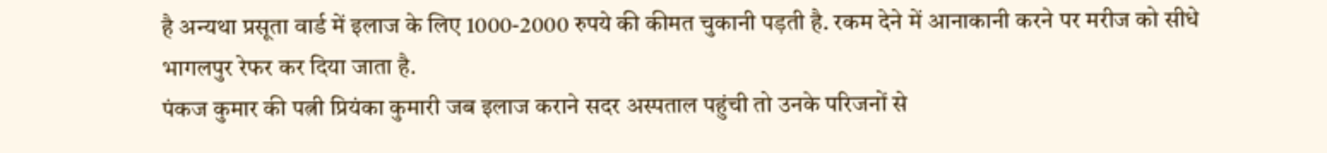है अन्यथा प्रसूता वार्ड में इलाज के लिए 1000-2000 रुपये की कीमत चुकानी पड़ती है. रकम देने में आनाकानी करने पर मरीज को सीधे भागलपुर रेफर कर दिया जाता है.
पंकज कुमार की पत्नी प्रियंका कुमारी जब इलाज कराने सदर अस्पताल पहुंची तो उनके परिजनों से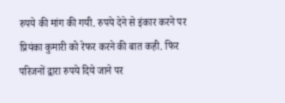रुपये की मांग की गयी. रुपये देने से इंकार करने पर प्रियंका कुमारी को रेफर करने की बात कही. फिर परिजनों द्वारा रुपये दिये जाने पर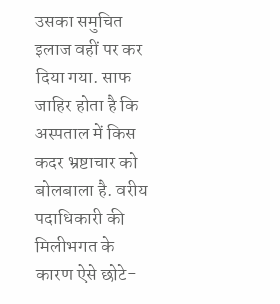उसका समुचित इलाज वहीं पर कर दिया गया. साफ जाहिर होता है कि अस्पताल में किस कदर भ्रष्टाचार को बोलबाला है. वरीय पदाधिकारी की मिलीभगत के कारण ऐसे छोटे-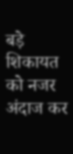बड़े शिकायत को नजर अंदाज कर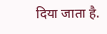दिया जाता है.